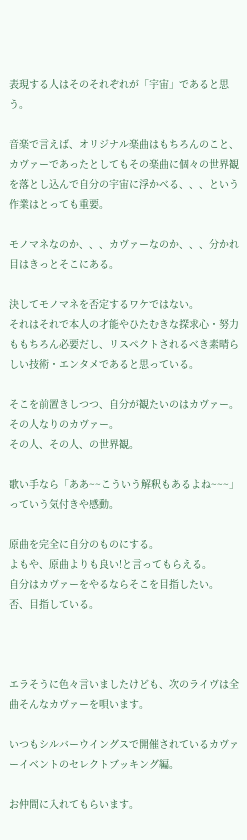表現する人はそのそれぞれが「宇宙」であると思う。

音楽で言えば、オリジナル楽曲はもちろんのこと、カヴァーであったとしてもその楽曲に個々の世界観を落とし込んで自分の宇宙に浮かべる、、、という作業はとっても重要。

モノマネなのか、、、カヴァーなのか、、、分かれ目はきっとそこにある。

決してモノマネを否定するワケではない。
それはそれで本人の才能やひたむきな探求心・努力ももちろん必要だし、リスペクトされるべき素晴らしい技術・エンタメであると思っている。

そこを前置きしつつ、自分が観たいのはカヴァー。
その人なりのカヴァー。
その人、その人、の世界観。

歌い手なら「ああ~~こういう解釈もあるよね~~~」っていう気付きや感動。

原曲を完全に自分のものにする。
よもや、原曲よりも良い!と言ってもらえる。
自分はカヴァーをやるならそこを目指したい。
否、目指している。



エラそうに色々言いましたけども、次のライヴは全曲そんなカヴァーを唄います。

いつもシルバーウイングスで開催されているカヴァーイベントのセレクトブッキング編。

お仲間に入れてもらいます。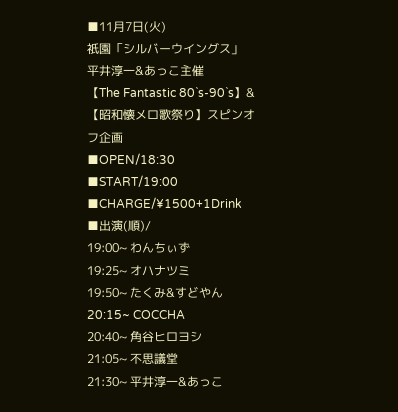■11月7日(火)
祇園「シルバーウイングス」
平井淳一&あっこ主催
【The Fantastic 80`s-90`s】&【昭和懐メロ歌祭り】スピンオフ企画
■OPEN/18:30  ■START/19:00
■CHARGE/¥1500+1Drink
■出演(順)/
19:00~ わんちぃず
19:25~ オハナツミ
19:50~ たくみ&すどやん
20:15~ COCCHA
20:40~ 角谷ヒロヨシ
21:05~ 不思議堂
21:30~ 平井淳一&あっこ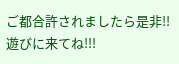ご都合許されましたら是非!!遊びに来てね!!!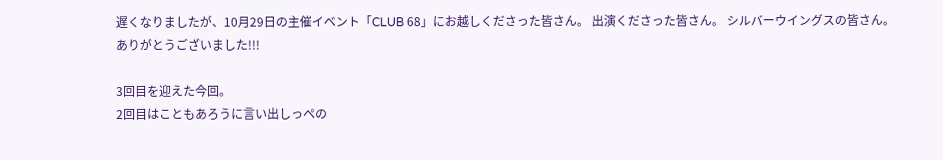遅くなりましたが、10月29日の主催イベント「CLUB 68」にお越しくださった皆さん。 出演くださった皆さん。 シルバーウイングスの皆さん。 ありがとうございました!!!

3回目を迎えた今回。
2回目はこともあろうに言い出しっぺの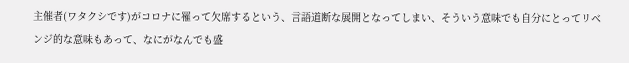主催者(ワタクシです)がコロナに罹って欠席するという、言語道断な展開となってしまい、そういう意味でも自分にとってリベンジ的な意味もあって、なにがなんでも盛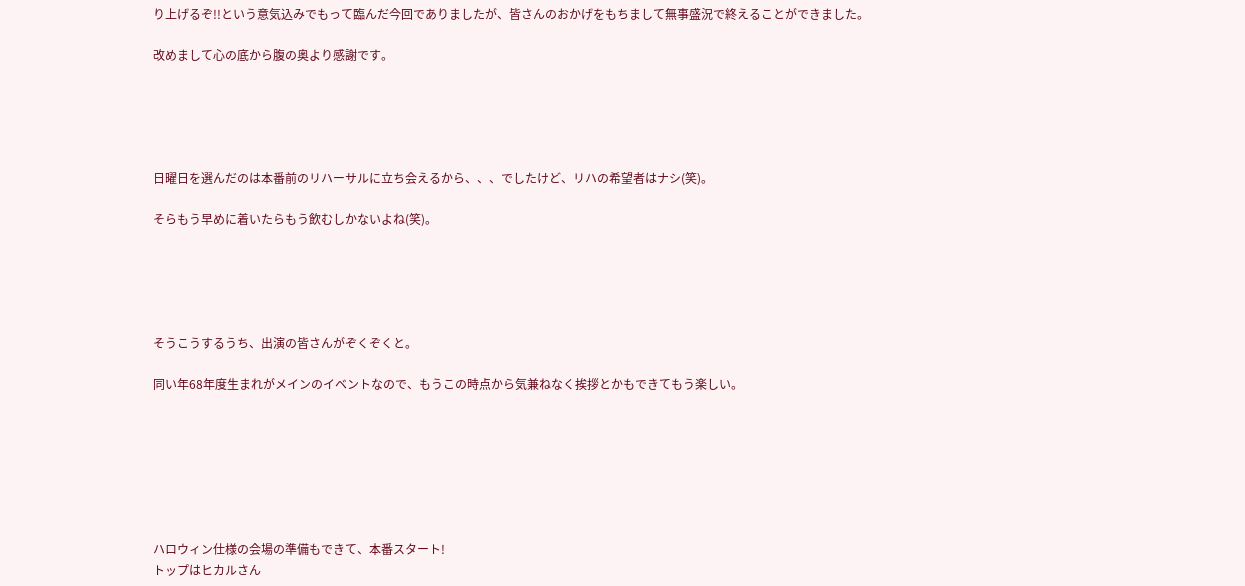り上げるぞ!!という意気込みでもって臨んだ今回でありましたが、皆さんのおかげをもちまして無事盛況で終えることができました。

改めまして心の底から腹の奥より感謝です。





日曜日を選んだのは本番前のリハーサルに立ち会えるから、、、でしたけど、リハの希望者はナシ(笑)。

そらもう早めに着いたらもう飲むしかないよね(笑)。





そうこうするうち、出演の皆さんがぞくぞくと。

同い年68年度生まれがメインのイベントなので、もうこの時点から気兼ねなく挨拶とかもできてもう楽しい。







ハロウィン仕様の会場の準備もできて、本番スタート!
トップはヒカルさん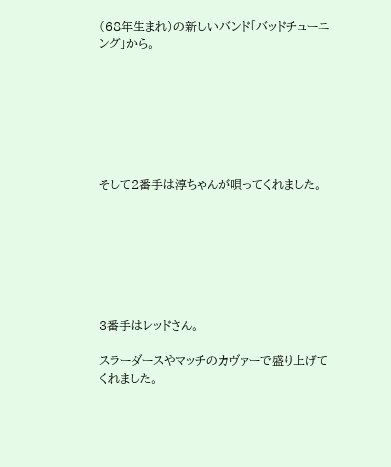(68年生まれ)の新しいバンド「バッドチューニング」から。







そして2番手は淳ちゃんが唄ってくれました。







3番手はレッドさん。

スラーダースやマッチのカヴァーで盛り上げてくれました。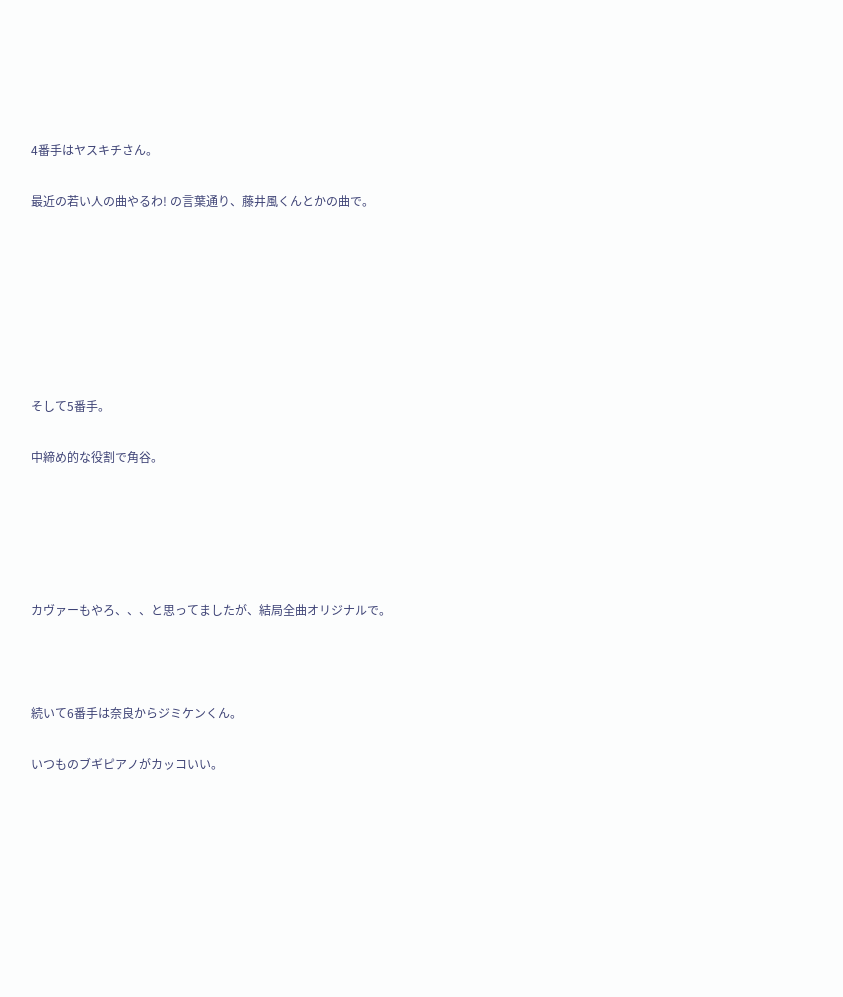4番手はヤスキチさん。

最近の若い人の曲やるわ! の言葉通り、藤井風くんとかの曲で。







そして5番手。

中締め的な役割で角谷。





カヴァーもやろ、、、と思ってましたが、結局全曲オリジナルで。



続いて6番手は奈良からジミケンくん。

いつものブギピアノがカッコいい。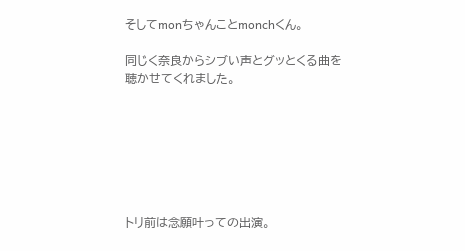そしてmonちゃんことmonchくん。

同じく奈良からシブい声とグッとくる曲を聴かせてくれました。







トリ前は念願叶っての出演。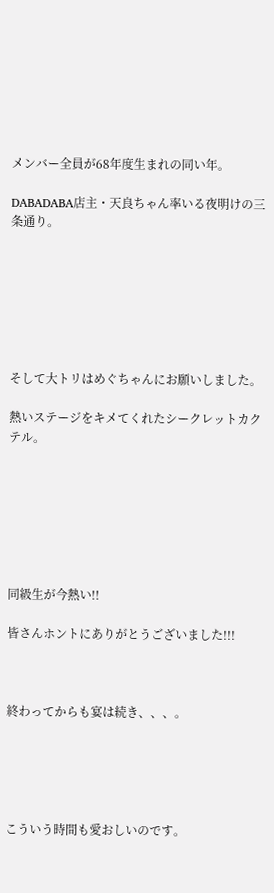メンバー全員が68年度生まれの同い年。

DABADABA店主・天良ちゃん率いる夜明けの三条通り。







そして大トリはめぐちゃんにお願いしました。

熱いステージをキメてくれたシークレットカクテル。







同級生が今熱い!!

皆さんホントにありがとうございました!!!



終わってからも宴は続き、、、。





こういう時間も愛おしいのです。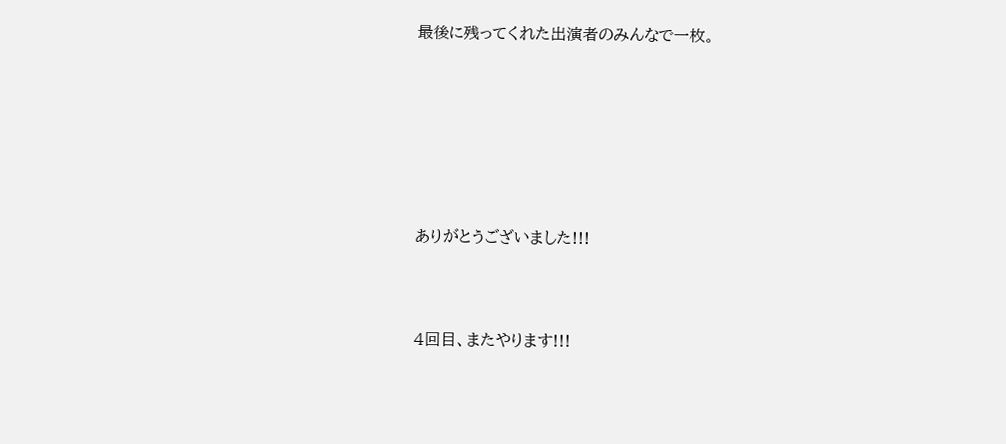最後に残ってくれた出演者のみんなで一枚。







ありがとうございました!!!



4回目、またやります!!!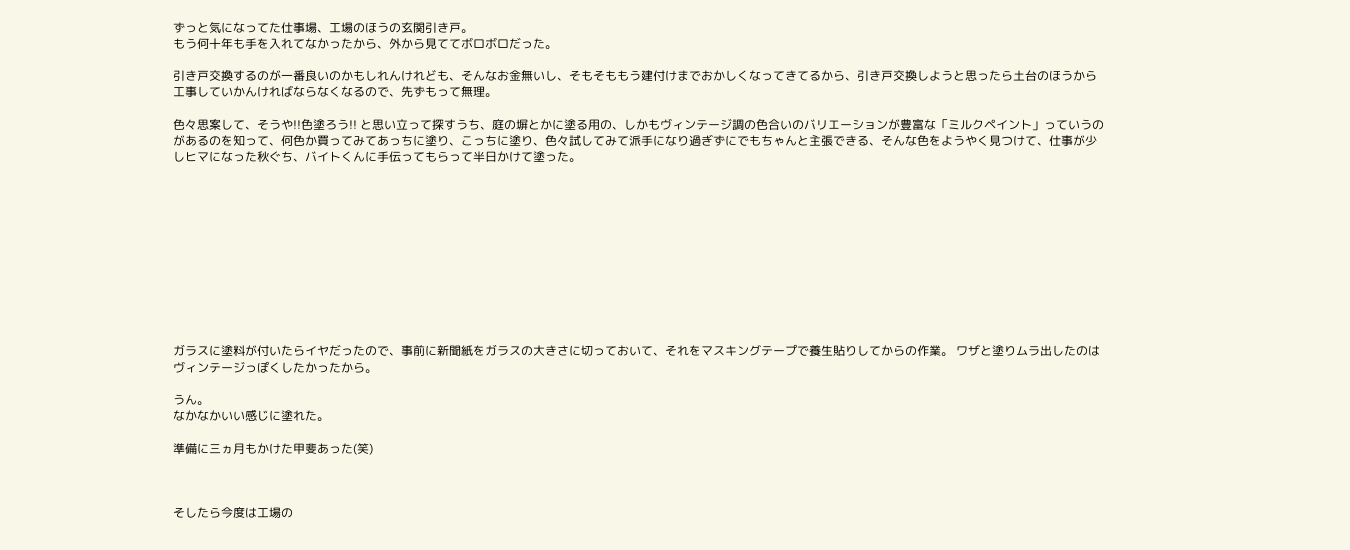ずっと気になってた仕事場、工場のほうの玄関引き戸。
もう何十年も手を入れてなかったから、外から見ててボロボロだった。

引き戸交換するのが一番良いのかもしれんけれども、そんなお金無いし、そもそももう建付けまでおかしくなってきてるから、引き戸交換しようと思ったら土台のほうから工事していかんければならなくなるので、先ずもって無理。

色々思案して、そうや!!色塗ろう!! と思い立って探すうち、庭の塀とかに塗る用の、しかもヴィンテージ調の色合いのバリエーションが豊富な「ミルクペイント」っていうのがあるのを知って、何色か買ってみてあっちに塗り、こっちに塗り、色々試してみて派手になり過ぎずにでもちゃんと主張できる、そんな色をようやく見つけて、仕事が少しヒマになった秋ぐち、バイトくんに手伝ってもらって半日かけて塗った。











ガラスに塗料が付いたらイヤだったので、事前に新聞紙をガラスの大きさに切っておいて、それをマスキングテープで養生貼りしてからの作業。 ワザと塗りムラ出したのはヴィンテージっぽくしたかったから。

うん。
なかなかいい感じに塗れた。

準備に三ヵ月もかけた甲斐あった(笑)



そしたら今度は工場の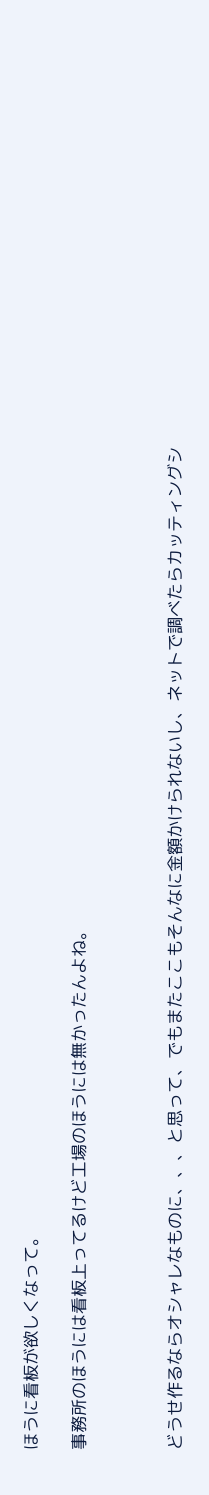ほうに看板が欲しくなって。

事務所のほうには看板上ってるけど工場のほうには無かったんよね。



どうせ作るならオシャレなものに、、、と思って、でもまたここもそんなに金額かけられないし、ネットで調べたらカッティングシ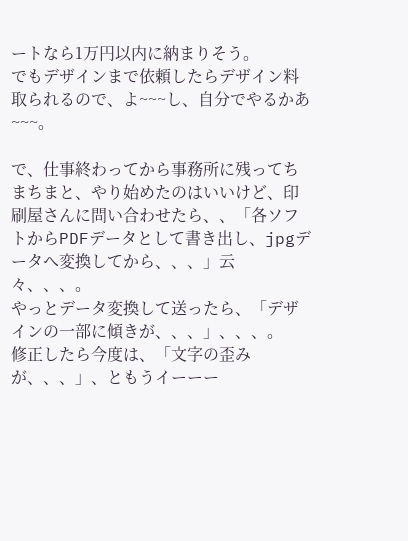ートなら1万円以内に納まりそう。
でもデザインまで依頼したらデザイン料取られるので、よ~~~し、自分でやるかあ~~~。

で、仕事終わってから事務所に残ってちまちまと、やり始めたのはいいけど、印刷屋さんに問い合わせたら、、「各ソフトからPDFデータとして書き出し、jpgデータへ変換してから、、、」云々、、、。
やっとデータ変換して送ったら、「デザインの一部に傾きが、、、」、、、。
修正したら今度は、「文字の歪みが、、、」、ともうイーーー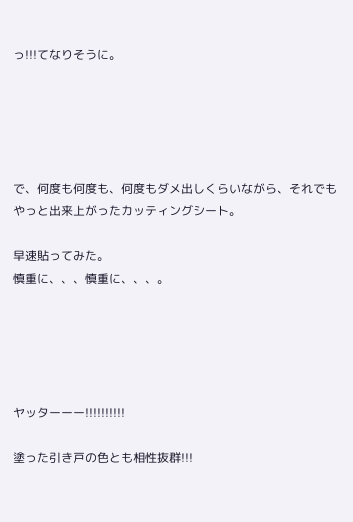っ!!!てなりそうに。





で、何度も何度も、何度もダメ出しくらいながら、それでもやっと出来上がったカッティングシート。

早速貼ってみた。
慎重に、、、慎重に、、、。





ヤッターーー!!!!!!!!!!

塗った引き戸の色とも相性抜群!!!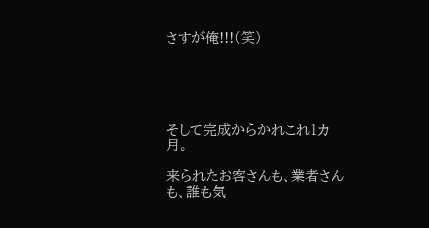さすが俺!!!(笑)





そして完成からかれこれ1カ月。

来られたお客さんも、業者さんも、誰も気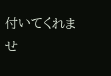付いてくれませ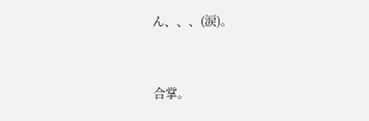ん、、、(涙)。



合掌。